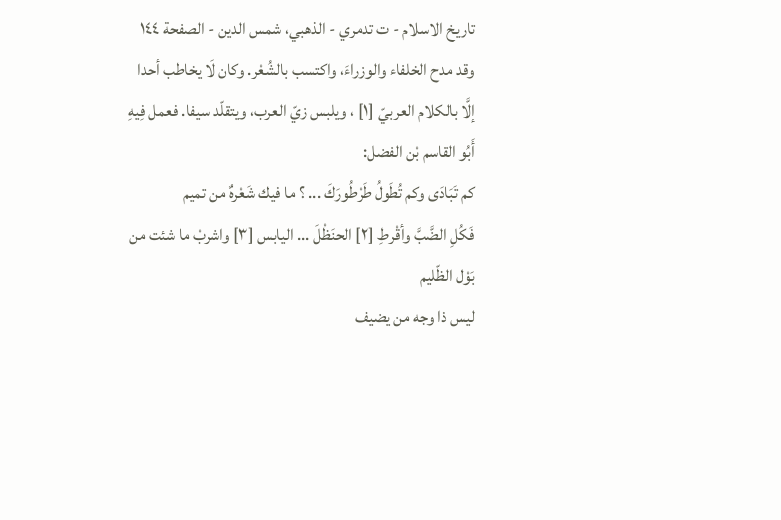تاريخ الاسلام - ت تدمري - الذهبي، شمس الدين - الصفحة ١٤٤
وقد مدح الخلفاء والوزراءَ، واكتسب بالشُعْر. وكان لَا يخاطب أحدا إلَّا بالكلام العربيّ [١] ، ويلبس زيّ العرب، ويتقلّد سيفا. فعمل فِيهِ أَبُو القاسم بْن الفضل:
كم تَبَادَى وكم تُطَولُ طَرْطُورَكَ ... ؟ ما فيك شَعْرهٌ من تميم
فَكُلِ الضَّبَّ وأقْرطِ [٢] الحنَظْلَ ... اليابس [٣] واشربْ ما شئت من بَوْل الظّليم
ليس ذا وجه من يضيف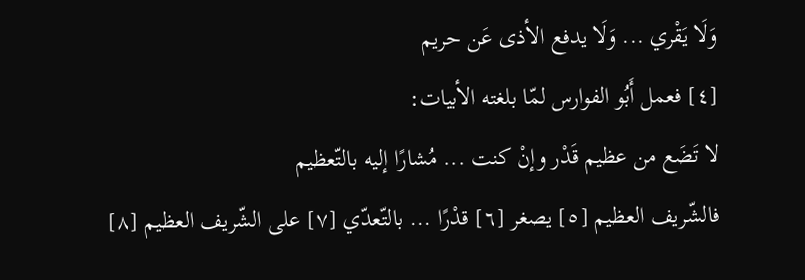وَلَا يَقْري ... وَلَا يدفع الأذى عَن حريم
[٤] فعمل أَبُو الفوارس لمّا بلغته الأبيات:
لا تَضَع من عظيم قَدْر وإنْ كنت ... مُشارًا إليه بالتّعظيم
فالشّريف العظيم [٥] يصغر [٦] قدْرًا ... بالتّعدّي [٧] على الشّريف العظيم [٨]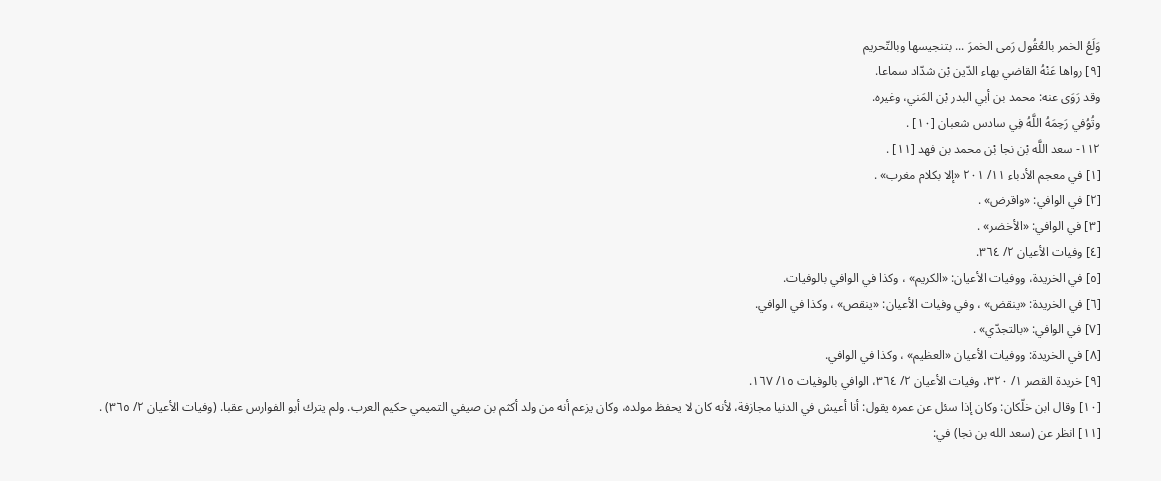وَلَعُ الخمر بالعُقُول رَمى الخمرَ ... بتنجيسها وبالتّحريم
[٩] رواها عَنْهُ القاضي بهاء الدّين بْن شدّاد سماعا.
وقد رَوَى عنه: محمد بن أبي البدر بْن المَني، وغيره.
وتُوُفي رَحِمَهُ اللَّهُ فِي سادس شعبان [١٠] .
١١٢- سعد اللَّه بْن نجا بْن محمد بن فهد [١١] .
[١] في معجم الأدباء ١١/ ٢٠١ «إلا بكلام مغرب» .
[٢] في الوافي: «واقرض» .
[٣] في الوافي: «الأخضر» .
[٤] وفيات الأعيان ٢/ ٣٦٤.
[٥] في الخريدة، ووفيات الأعيان: «الكريم» ، وكذا في الوافي بالوفيات.
[٦] في الخريدة: «ينقض» ، وفي وفيات الأعيان: «ينقص» ، وكذا في الوافي.
[٧] في الوافي: «بالتجدّي» .
[٨] في الخريدة: ووفيات الأعيان «العظيم» ، وكذا في الوافي.
[٩] خريدة القصر ١/ ٣٢٠، وفيات الأعيان ٢/ ٣٦٤، الوافي بالوفيات ١٥/ ١٦٧.
[١٠] وقال ابن خلّكان: وكان إذا سئل عن عمره يقول: أنا أعيش في الدنيا مجازفة، لأنه كان لا يحفظ مولده، وكان يزعم أنه من ولد أكثم بن صيفي التميمي حكيم العرب. ولم يترك أبو الفوارس عقبا. (وفيات الأعيان ٢/ ٣٦٥) .
[١١] انظر عن (سعد الله بن نجا) في: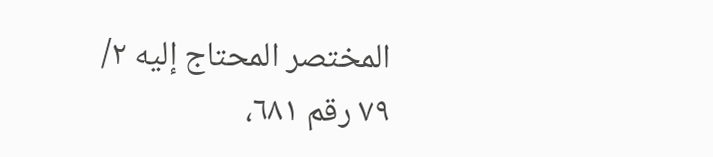المختصر المحتاج إليه ٢/ ٧٩ رقم ٦٨١،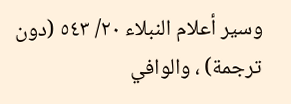وسير أعلام النبلاء ٢٠/ ٥٤٣ (دون ترجمة) ، والوافي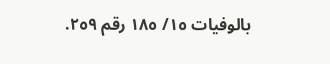بالوفيات ١٥/ ١٨٥ رقم ٢٥٩.